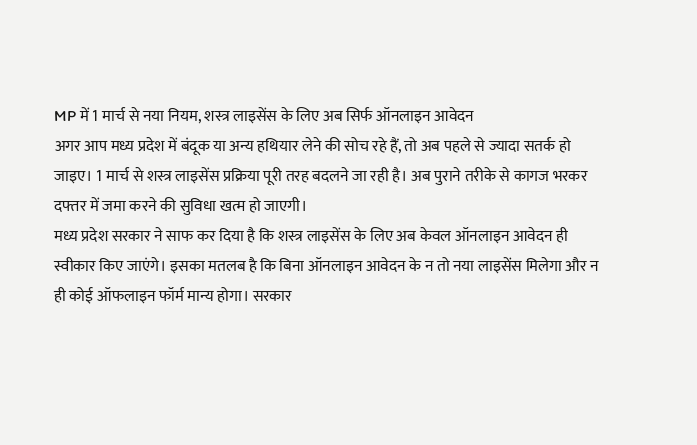MP में 1 मार्च से नया नियम, शस्त्र लाइसेंस के लिए अब सिर्फ ऑनलाइन आवेदन
अगर आप मध्य प्रदेश में बंदूक या अन्य हथियार लेने की सोच रहे हैं, तो अब पहले से ज्यादा सतर्क हो जाइए। 1 मार्च से शस्त्र लाइसेंस प्रक्रिया पूरी तरह बदलने जा रही है। अब पुराने तरीके से कागज भरकर दफ्तर में जमा करने की सुविधा खत्म हो जाएगी।
मध्य प्रदेश सरकार ने साफ कर दिया है कि शस्त्र लाइसेंस के लिए अब केवल ऑनलाइन आवेदन ही स्वीकार किए जाएंगे। इसका मतलब है कि बिना ऑनलाइन आवेदन के न तो नया लाइसेंस मिलेगा और न ही कोई ऑफलाइन फॉर्म मान्य होगा। सरकार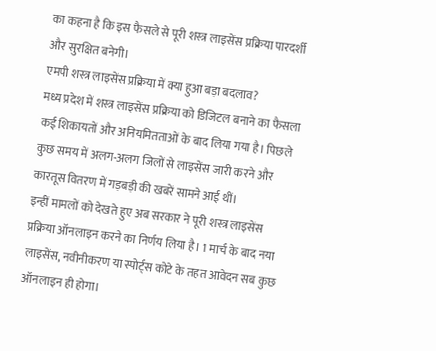का कहना है कि इस फैसले से पूरी शस्त्र लाइसेंस प्रक्रिया पारदर्शी और सुरक्षित बनेगी।
एमपी शस्त्र लाइसेंस प्रक्रिया में क्या हुआ बड़ा बदलाव?
मध्य प्रदेश में शस्त्र लाइसेंस प्रक्रिया को डिजिटल बनाने का फैसला कई शिकायतों और अनियमितताओं के बाद लिया गया है। पिछले कुछ समय में अलग-अलग जिलों से लाइसेंस जारी करने और कारतूस वितरण में गड़बड़ी की खबरें सामने आई थीं।
इन्हीं मामलों को देखते हुए अब सरकार ने पूरी शस्त्र लाइसेंस प्रक्रिया ऑनलाइन करने का निर्णय लिया है। 1 मार्च के बाद नया लाइसेंस, नवीनीकरण या स्पोर्ट्स कोटे के तहत आवेदन सब कुछ ऑनलाइन ही होगा।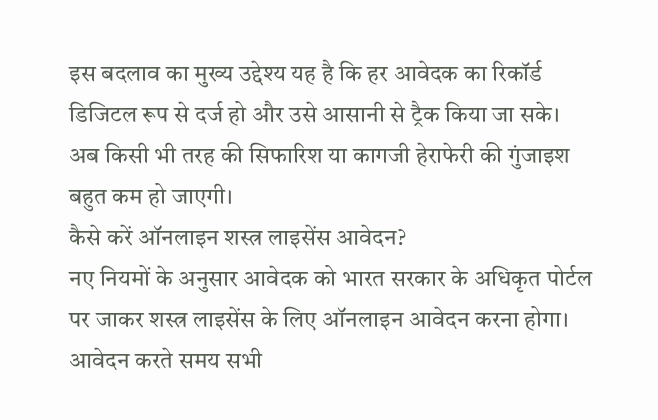इस बदलाव का मुख्य उद्देश्य यह है कि हर आवेदक का रिकॉर्ड डिजिटल रूप से दर्ज हो और उसे आसानी से ट्रैक किया जा सके। अब किसी भी तरह की सिफारिश या कागजी हेराफेरी की गुंजाइश बहुत कम हो जाएगी।
कैसे करें ऑनलाइन शस्त्र लाइसेंस आवेदन?
नए नियमों के अनुसार आवेदक को भारत सरकार के अधिकृत पोर्टल पर जाकर शस्त्र लाइसेंस के लिए ऑनलाइन आवेदन करना होगा। आवेदन करते समय सभी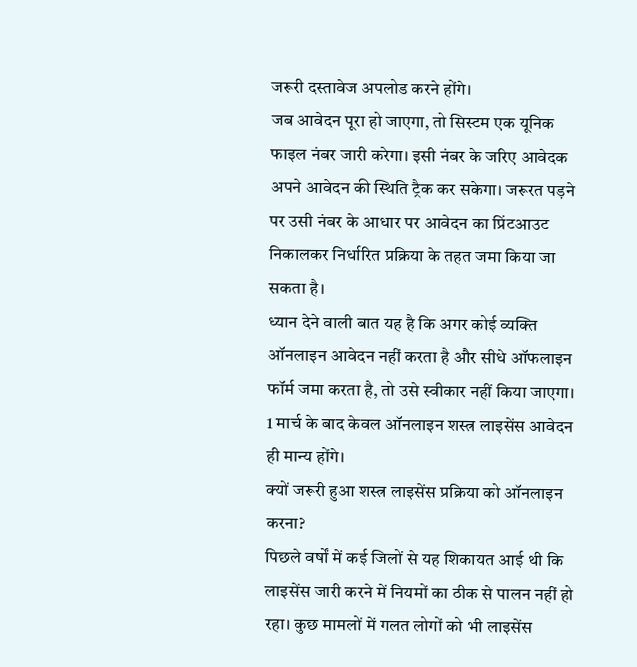जरूरी दस्तावेज अपलोड करने होंगे।
जब आवेदन पूरा हो जाएगा, तो सिस्टम एक यूनिक फाइल नंबर जारी करेगा। इसी नंबर के जरिए आवेदक अपने आवेदन की स्थिति ट्रैक कर सकेगा। जरूरत पड़ने पर उसी नंबर के आधार पर आवेदन का प्रिंटआउट निकालकर निर्धारित प्रक्रिया के तहत जमा किया जा सकता है।
ध्यान देने वाली बात यह है कि अगर कोई व्यक्ति ऑनलाइन आवेदन नहीं करता है और सीधे ऑफलाइन फॉर्म जमा करता है, तो उसे स्वीकार नहीं किया जाएगा। 1 मार्च के बाद केवल ऑनलाइन शस्त्र लाइसेंस आवेदन ही मान्य होंगे।
क्यों जरूरी हुआ शस्त्र लाइसेंस प्रक्रिया को ऑनलाइन करना?
पिछले वर्षों में कई जिलों से यह शिकायत आई थी कि लाइसेंस जारी करने में नियमों का ठीक से पालन नहीं हो रहा। कुछ मामलों में गलत लोगों को भी लाइसेंस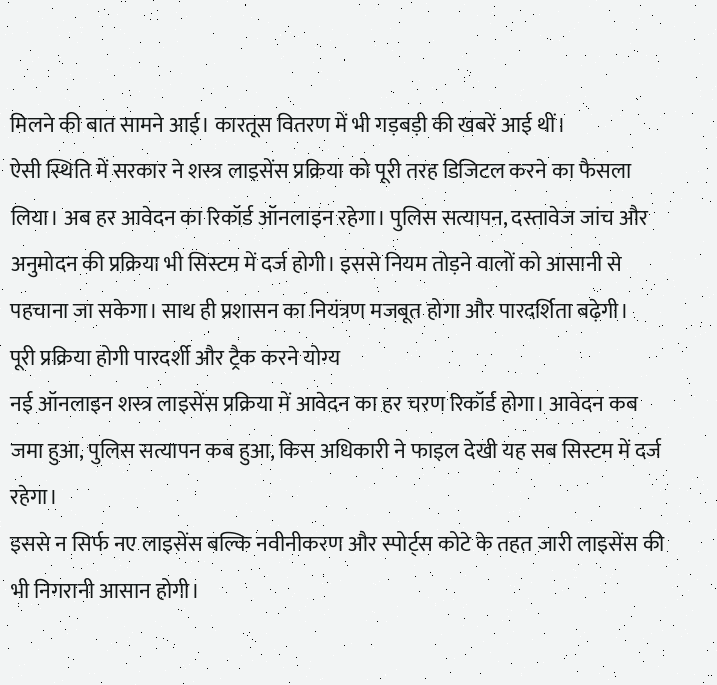मिलने की बात सामने आई। कारतूस वितरण में भी गड़बड़ी की खबरें आई थीं।
ऐसी स्थिति में सरकार ने शस्त्र लाइसेंस प्रक्रिया को पूरी तरह डिजिटल करने का फैसला लिया। अब हर आवेदन का रिकॉर्ड ऑनलाइन रहेगा। पुलिस सत्यापन, दस्तावेज जांच और अनुमोदन की प्रक्रिया भी सिस्टम में दर्ज होगी। इससे नियम तोड़ने वालों को आसानी से पहचाना जा सकेगा। साथ ही प्रशासन का नियंत्रण मजबूत होगा और पारदर्शिता बढ़ेगी।
पूरी प्रक्रिया होगी पारदर्शी और ट्रैक करने योग्य
नई ऑनलाइन शस्त्र लाइसेंस प्रक्रिया में आवेदन का हर चरण रिकॉर्ड होगा। आवेदन कब जमा हुआ, पुलिस सत्यापन कब हुआ, किस अधिकारी ने फाइल देखी यह सब सिस्टम में दर्ज रहेगा।
इससे न सिर्फ नए लाइसेंस बल्कि नवीनीकरण और स्पोर्ट्स कोटे के तहत जारी लाइसेंस की भी निगरानी आसान होगी।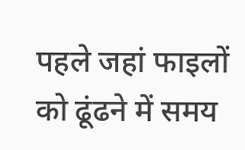पहले जहां फाइलों को ढूंढने में समय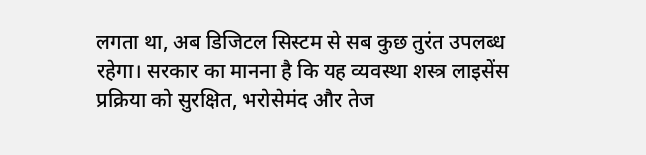लगता था, अब डिजिटल सिस्टम से सब कुछ तुरंत उपलब्ध रहेगा। सरकार का मानना है कि यह व्यवस्था शस्त्र लाइसेंस प्रक्रिया को सुरक्षित, भरोसेमंद और तेज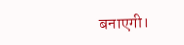बनाएगी।